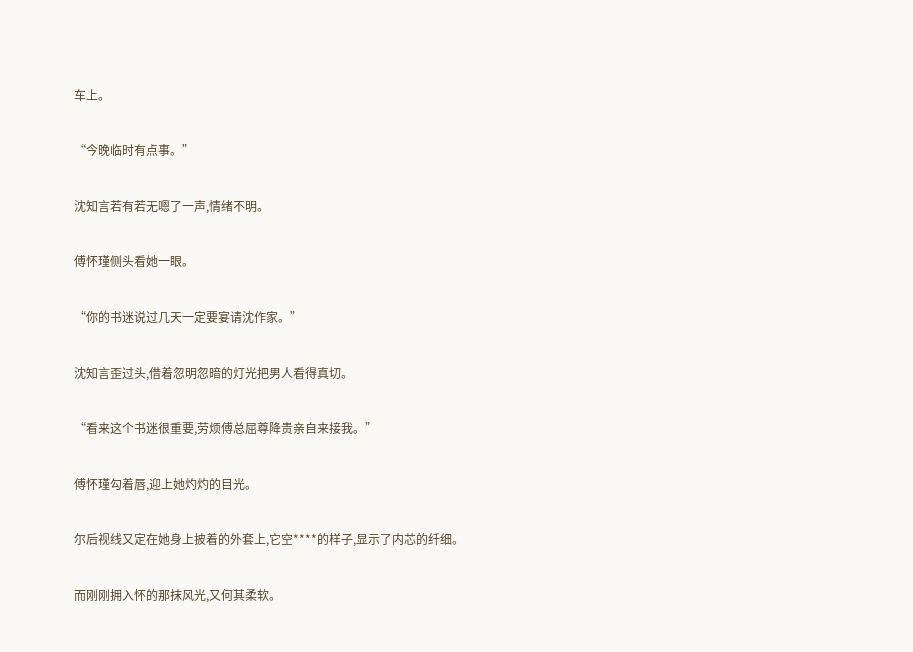车上。

“今晚临时有点事。”

沈知言若有若无嗯了一声,情绪不明。

傅怀瑾侧头看她一眼。

“你的书迷说过几天一定要宴请沈作家。”

沈知言歪过头,借着忽明忽暗的灯光把男人看得真切。

“看来这个书迷很重要,劳烦傅总屈尊降贵亲自来接我。”

傅怀瑾勾着唇,迎上她灼灼的目光。

尔后视线又定在她身上披着的外套上,它空****的样子,显示了内芯的纤细。

而刚刚拥入怀的那抹风光,又何其柔软。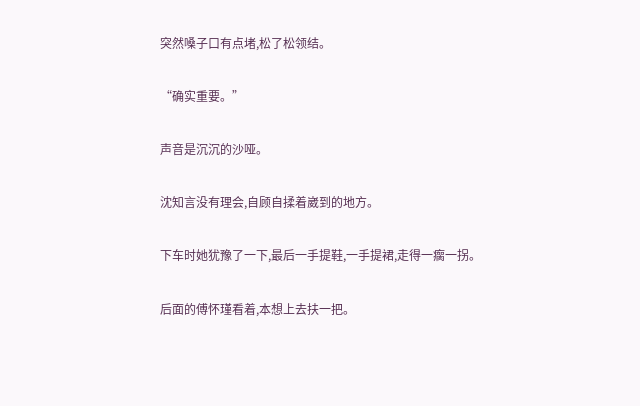突然嗓子口有点堵,松了松领结。

“确实重要。”

声音是沉沉的沙哑。

沈知言没有理会,自顾自揉着崴到的地方。

下车时她犹豫了一下,最后一手提鞋,一手提裙,走得一瘸一拐。

后面的傅怀瑾看着,本想上去扶一把。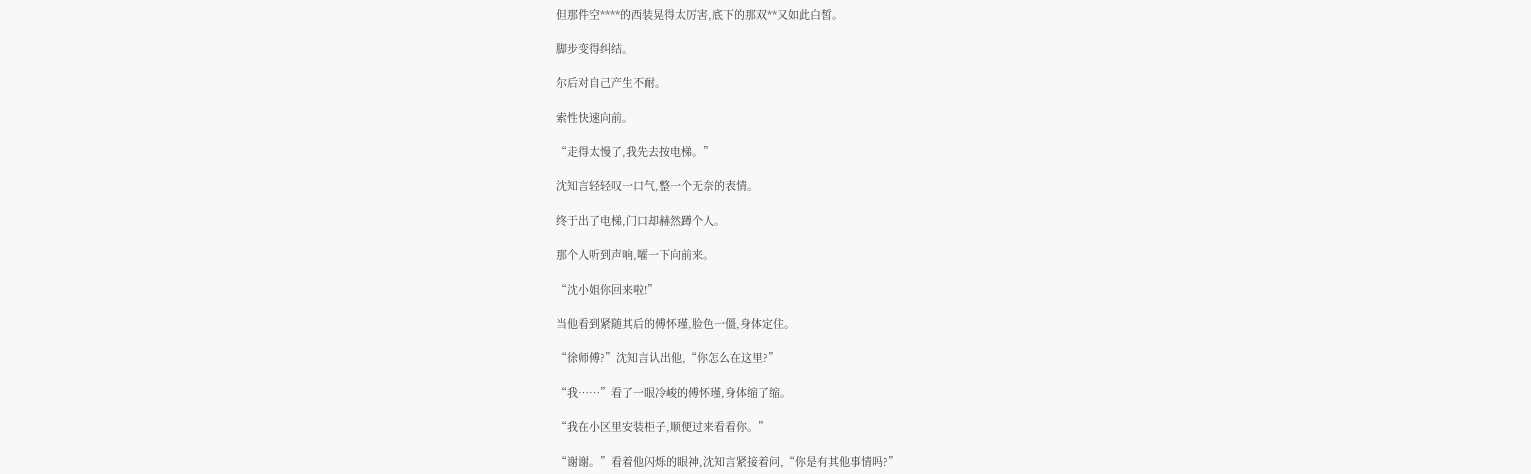但那件空****的西装晃得太厉害,底下的那双**又如此白皙。

脚步变得纠结。

尔后对自己产生不耐。

索性快速向前。

“走得太慢了,我先去按电梯。”

沈知言轻轻叹一口气,整一个无奈的表情。

终于出了电梯,门口却赫然蹲个人。

那个人听到声响,嚯一下向前来。

“沈小姐你回来啦!”

当他看到紧随其后的傅怀瑾,脸色一僵,身体定住。

“徐师傅?”沈知言认出他,“你怎么在这里?”

“我……”看了一眼冷峻的傅怀瑾,身体缩了缩。

“我在小区里安装柜子,顺便过来看看你。”

“谢谢。”看着他闪烁的眼神,沈知言紧接着问,“你是有其他事情吗?”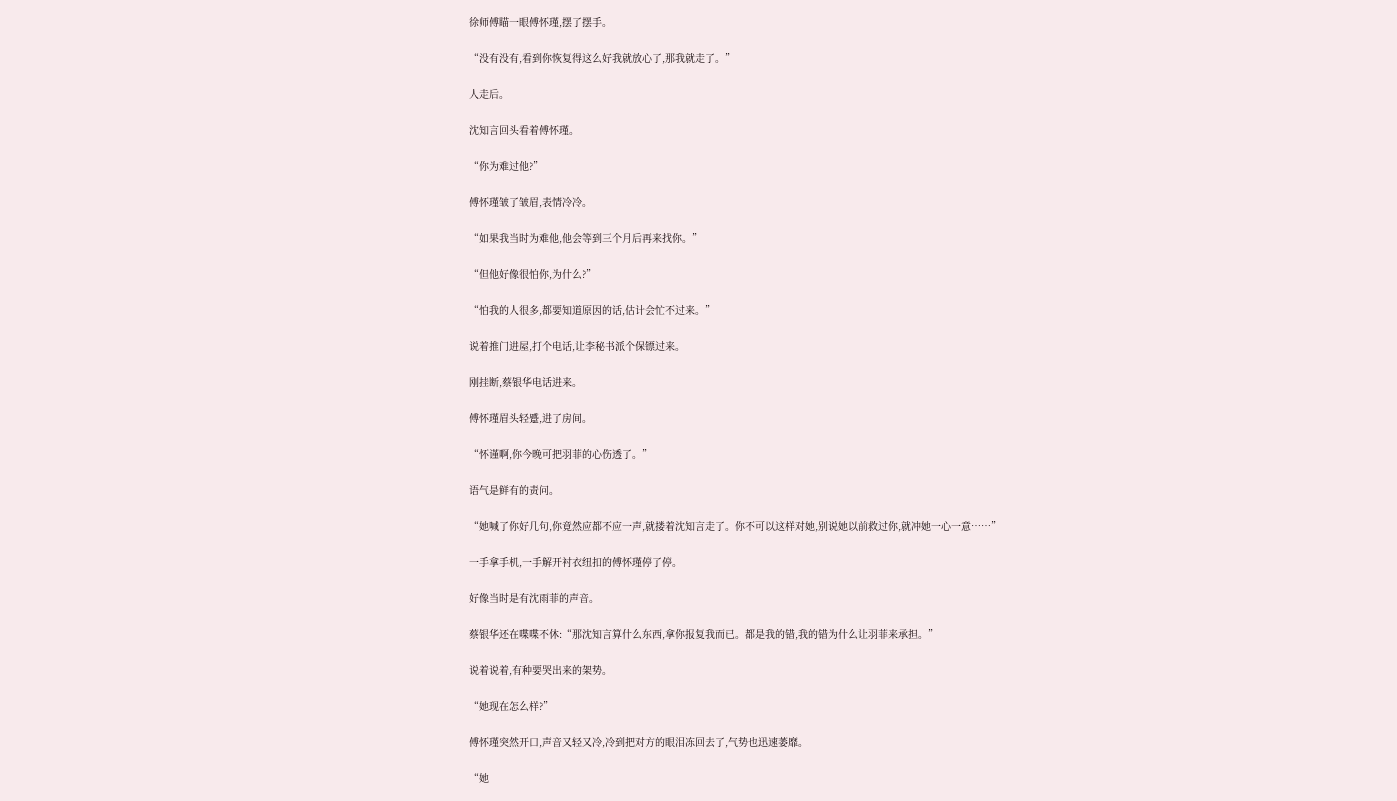徐师傅瞄一眼傅怀瑾,摆了摆手。

“没有没有,看到你恢复得这么好我就放心了,那我就走了。”

人走后。

沈知言回头看着傅怀瑾。

“你为难过他?”

傅怀瑾皱了皱眉,表情冷冷。

“如果我当时为难他,他会等到三个月后再来找你。”

“但他好像很怕你,为什么?”

“怕我的人很多,都要知道原因的话,估计会忙不过来。”

说着推门进屋,打个电话,让李秘书派个保镖过来。

刚挂断,蔡银华电话进来。

傅怀瑾眉头轻蹙,进了房间。

“怀谨啊,你今晚可把羽菲的心伤透了。”

语气是鲜有的责问。

“她喊了你好几句,你竟然应都不应一声,就搂着沈知言走了。你不可以这样对她,别说她以前救过你,就冲她一心一意……”

一手拿手机,一手解开衬衣纽扣的傅怀瑾停了停。

好像当时是有沈雨菲的声音。

蔡银华还在喋喋不休:“那沈知言算什么东西,拿你报复我而已。都是我的错,我的错为什么让羽菲来承担。”

说着说着,有种要哭出来的架势。

“她现在怎么样?”

傅怀瑾突然开口,声音又轻又冷,冷到把对方的眼泪冻回去了,气势也迅速萎靡。

“她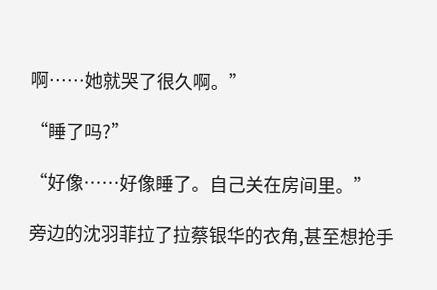啊……她就哭了很久啊。”

“睡了吗?”

“好像……好像睡了。自己关在房间里。”

旁边的沈羽菲拉了拉蔡银华的衣角,甚至想抢手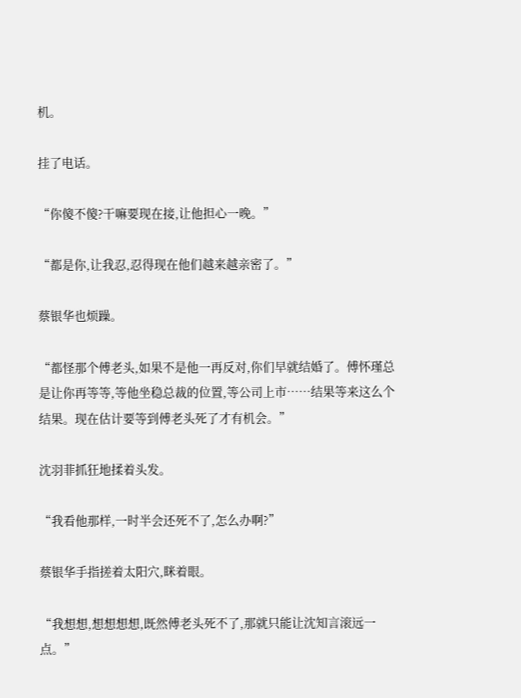机。

挂了电话。

“你傻不傻?干嘛要现在接,让他担心一晚。”

“都是你,让我忍,忍得现在他们越来越亲密了。”

蔡银华也烦躁。

“都怪那个傅老头,如果不是他一再反对,你们早就结婚了。傅怀瑾总是让你再等等,等他坐稳总裁的位置,等公司上市……结果等来这么个结果。现在估计要等到傅老头死了才有机会。”

沈羽菲抓狂地揉着头发。

“我看他那样,一时半会还死不了,怎么办啊?”

蔡银华手指搓着太阳穴,眯着眼。

“我想想,想想想想,既然傅老头死不了,那就只能让沈知言滚远一点。”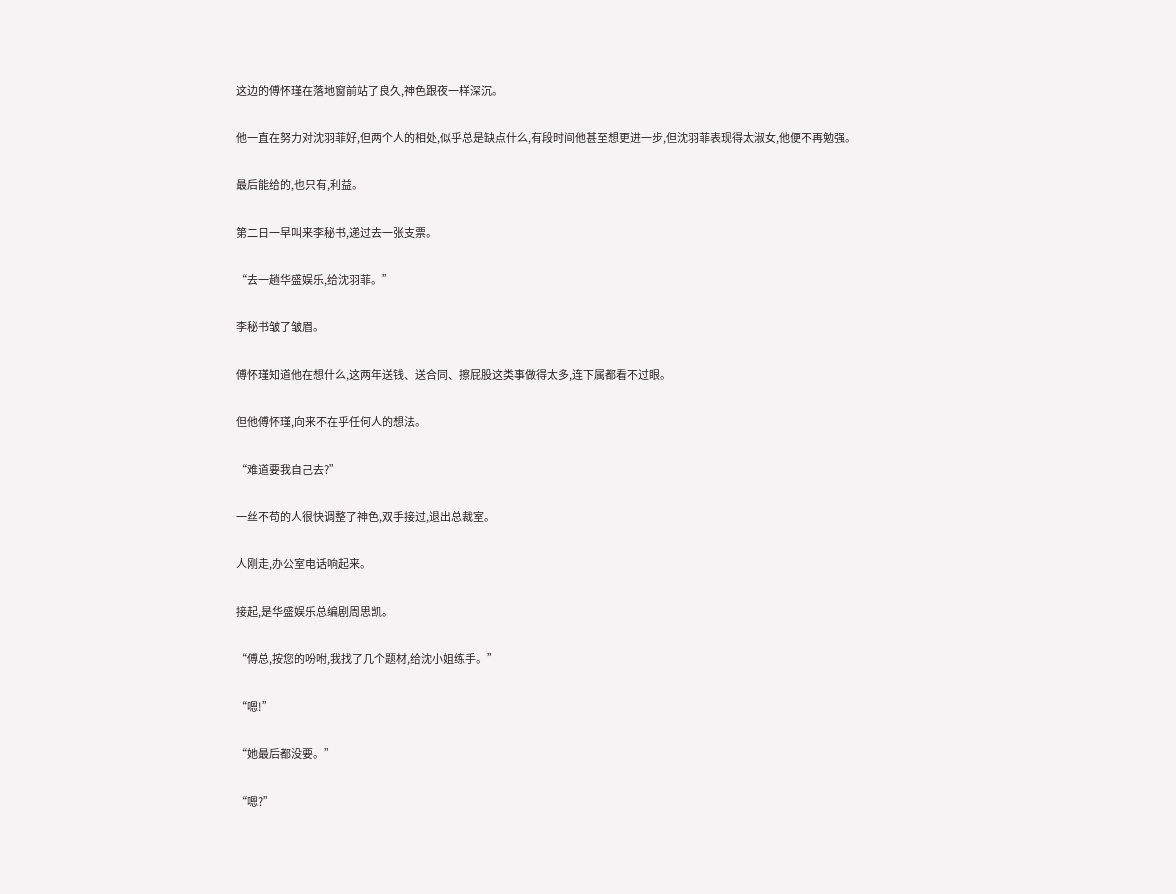这边的傅怀瑾在落地窗前站了良久,神色跟夜一样深沉。

他一直在努力对沈羽菲好,但两个人的相处,似乎总是缺点什么,有段时间他甚至想更进一步,但沈羽菲表现得太淑女,他便不再勉强。

最后能给的,也只有,利益。

第二日一早叫来李秘书,递过去一张支票。

“去一趟华盛娱乐,给沈羽菲。”

李秘书皱了皱眉。

傅怀瑾知道他在想什么,这两年送钱、送合同、擦屁股这类事做得太多,连下属都看不过眼。

但他傅怀瑾,向来不在乎任何人的想法。

“难道要我自己去?”

一丝不苟的人很快调整了神色,双手接过,退出总裁室。

人刚走,办公室电话响起来。

接起,是华盛娱乐总编剧周思凯。

“傅总,按您的吩咐,我找了几个题材,给沈小姐练手。”

“嗯!”

“她最后都没要。”

“嗯?”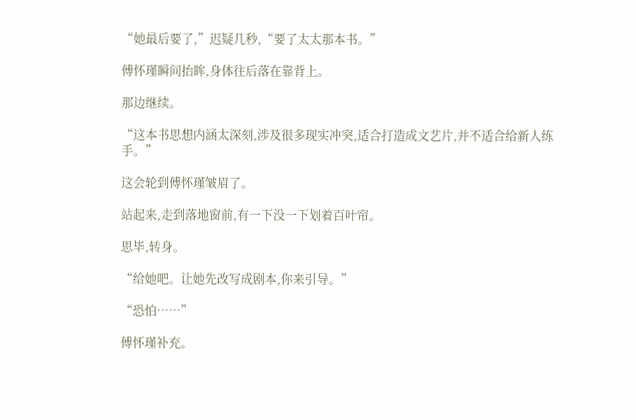“她最后要了,”迟疑几秒,“要了太太那本书。”

傅怀瑾瞬间抬眸,身体往后落在靠背上。

那边继续。

“这本书思想内涵太深刻,涉及很多现实冲突,适合打造成文艺片,并不适合给新人练手。”

这会轮到傅怀瑾皱眉了。

站起来,走到落地窗前,有一下没一下划着百叶帘。

思毕,转身。

“给她吧。让她先改写成剧本,你来引导。”

“恐怕……”

傅怀瑾补充。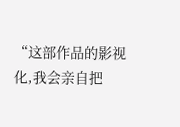“这部作品的影视化,我会亲自把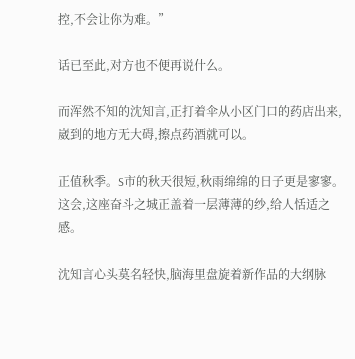控,不会让你为难。”

话已至此,对方也不便再说什么。

而浑然不知的沈知言,正打着伞从小区门口的药店出来,崴到的地方无大碍,擦点药酒就可以。

正值秋季。S市的秋天很短,秋雨绵绵的日子更是寥寥。这会,这座奋斗之城正盖着一层薄薄的纱,给人恬适之感。

沈知言心头莫名轻快,脑海里盘旋着新作品的大纲脉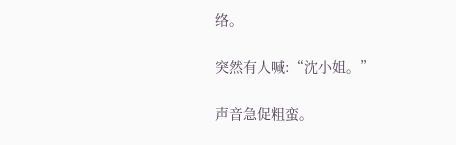络。

突然有人喊:“沈小姐。”

声音急促粗蛮。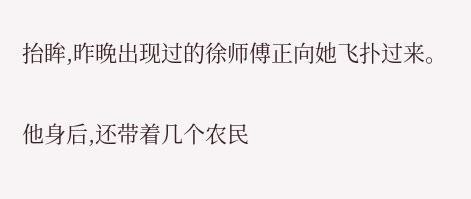抬眸,昨晚出现过的徐师傅正向她飞扑过来。

他身后,还带着几个农民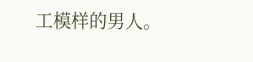工模样的男人。